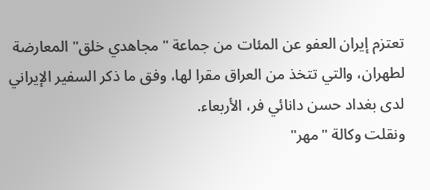تعتزم إيران العفو عن المئات من جماعة "مجاهدي خلق" المعارضة لطهران، والتي تتخذ من العراق مقرا لها، وفق ما ذكر السفير الإيراني لدى بغداد حسن دانائي فر، الأربعاء.
ونقلت وكالة "مهر"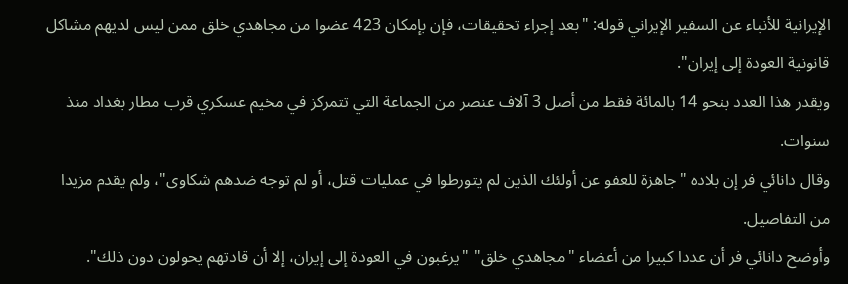الإيرانية للأنباء عن السفير الإيراني قوله: "بعد إجراء تحقيقات، فإن بإمكان 423 عضوا من مجاهدي خلق ممن ليس لديهم مشاكل قانونية العودة إلى إيران".
ويقدر هذا العدد بنحو 14 بالمائة فقط من أصل 3 آلاف عنصر من الجماعة التي تتمركز في مخيم عسكري قرب مطار بغداد منذ سنوات.
وقال دانائي فر إن بلاده "جاهزة للعفو عن أولئك الذين لم يتورطوا في عمليات قتل، أو لم توجه ضدهم شكاوى"، ولم يقدم مزيدا من التفاصيل.
وأوضح دانائي فر أن عددا كبيرا من أعضاء "مجاهدي خلق" "يرغبون في العودة إلى إيران، إلا أن قادتهم يحولون دون ذلك".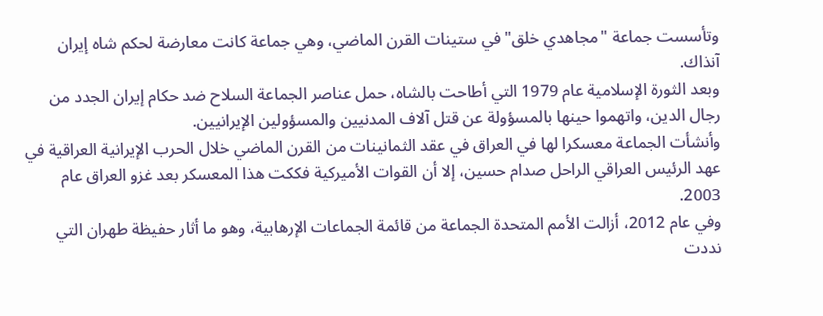وتأسست جماعة "مجاهدي خلق" في ستينات القرن الماضي، وهي جماعة كانت معارضة لحكم شاه إيران آنذاك.
وبعد الثورة الإسلامية عام 1979 التي أطاحت بالشاه، حمل عناصر الجماعة السلاح ضد حكام إيران الجدد من رجال الدين، واتهموا حينها بالمسؤولة عن قتل آلاف المدنيين والمسؤولين الإيرانيين.
وأنشأت الجماعة معسكرا لها في العراق في عقد الثمانينات من القرن الماضي خلال الحرب الإيرانية العراقية في عهد الرئيس العراقي الراحل صدام حسين، إلا أن القوات الأميركية فككت هذا المعسكر بعد غزو العراق عام 2003.
وفي عام 2012، أزالت الأمم المتحدة الجماعة من قائمة الجماعات الإرهابية، وهو ما أثار حفيظة طهران التي نددت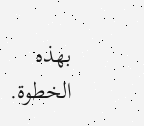بهذه الخطوة.